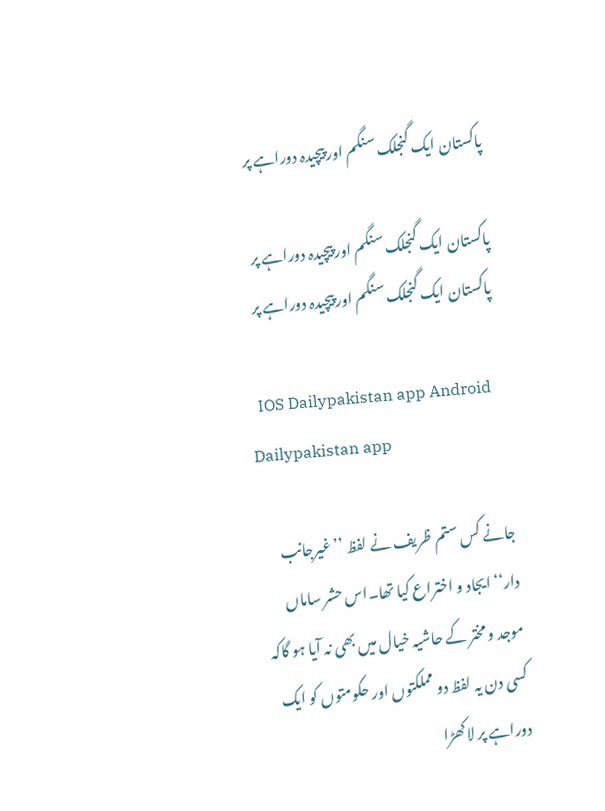پاکستان ایک گنجلک سنگم اور پیچیدہ دوراہے پر

پاکستان ایک گنجلک سنگم اور پیچیدہ دوراہے پر
 پاکستان ایک گنجلک سنگم اور پیچیدہ دوراہے پر

  IOS Dailypakistan app Android Dailypakistan app

جانے کس ستم ظریف نے لفظ ’’ غیرجانب دار‘‘ ایجاد و اختراع کیا تھا۔اس حشر ساماں موجد و مختر کے حاشیہ خیال میں بھی نہ آیا ہو گاکہ کسی دن یہ لفظ دو مملکتوں اور حکومتوں کو ایک دوراہے پر لاکھڑا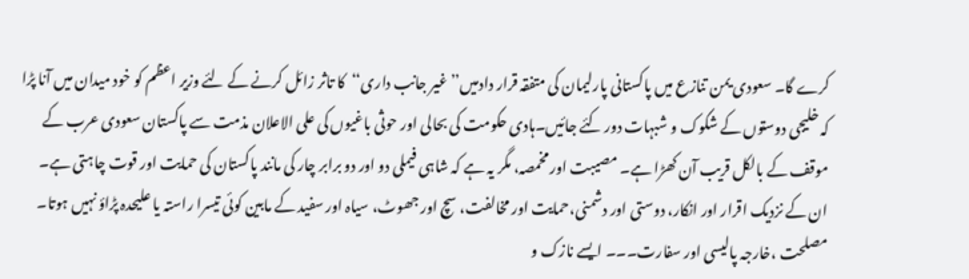کرے گا۔ سعودی یمن تنازع میں پاکستانی پارلیمان کی متفقہ قرار دادمیں’’غیر جانب داری‘‘کا تاثر زائل کرنے کے لئے وزیر اعظم کو خود میدان میں آنا پڑا کہ خلیجی دوستوں کے شکوک و شبہات دور کئے جائیں۔ہادی حکومت کی بحالی اور حوثی باغیوں کی علی الاعلان مذمت سے پاکستان سعودی عرب کے موقف کے بالکل قریب آن کھڑا ہے۔ مصیبت اور مخمصہ، مگر یہ ہے کہ شاہی فیملی دو اور دو برابر چار کی مانند پاکستان کی حمایت اور قوت چاہتی ہے۔ ان کے نزدیک اقرار اور انکار، دوستی اور دشمنی،حمایت اور مخالفت، سچ اور جھوٹ، سیاہ اور سفید کے مابین کوئی تیسرا راستہ یا علیحدہ پڑاؤ نہیں ہوتا۔ مصلحت ،خارجہ پالیسی اور سفارت۔۔۔ ایسے نازک و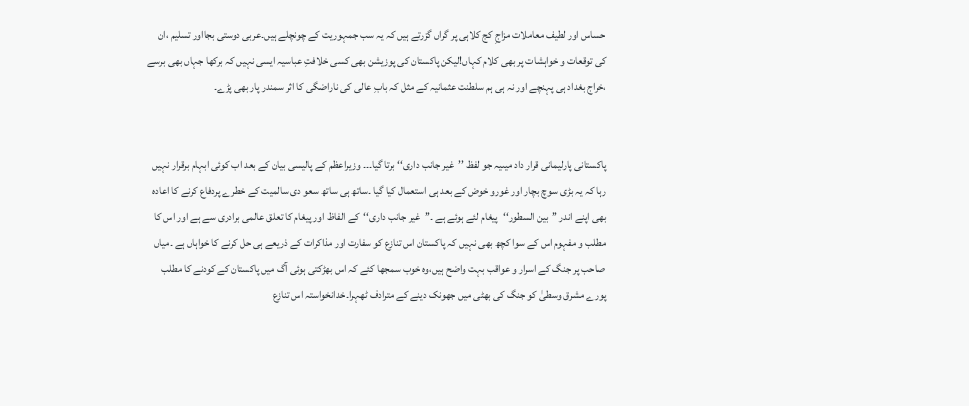حساس اور لطیف معاملات مزاجِ کج کلاہی پر گراں گزرتے ہیں کہ یہ سب جمہوریت کے چونچلے ہیں۔عربی دوستی بجااور تسلیم ،ان کی توقعات و خواہشات پر بھی کلام کہاں!لیکن پاکستان کی پوزیشن بھی کسی خلافتِ عباسیہ ایسی نہیں کہ برکھا جہاں بھی برسے ،خراج بغداد ہی پہنچے اور نہ ہی ہم سلطنت عثمانیہ کے مثل کہ بابِ عالی کی ناراضگی کا اثر سمندر پار بھی پڑے۔


پاکستانی پارلیمانی قرار داد میںیہ جو لفظ ’’غیر جانب داری‘‘ برتا گیا۔۔۔ وزیراعظم کے پالیسی بیان کے بعد اب کوئی ابہام برقرار نہیں رہا کہ یہ بڑی سوچ بچار اور غورو خوض کے بعد ہی استعمال کیا گیا ۔ساتھ ہی ساتھ سعو دی سالمیت کے خطرے پردفاع کرنے کا اعادہ بھی اپنے اندر ’’بین السطور‘‘پیغام لئے ہوئے ہے ۔’’غیر جانب داری‘‘کے الفاظ اور پیغام کا تعلق عالمی برادری سے ہے اور اس کا مطلب و مفہوم اس کے سوا کچھ بھی نہیں کہ پاکستان اس تنازع کو سفارت اور مذاکرات کے ذریعے ہی حل کرنے کا خواہاں ہے ۔میاں صاحب پر جنگ کے اسرار و عواقب بہت واضح ہیں،وہ خوب سمجھا کئے کہ اس بھڑکتی ہوئی آگ میں پاکستان کے کودنے کا مطلب پورے مشرق وسطیٰ کو جنگ کی بھٹی میں جھونک دینے کے مترادف ٹھہرا۔خدانخواستہ اس تنازع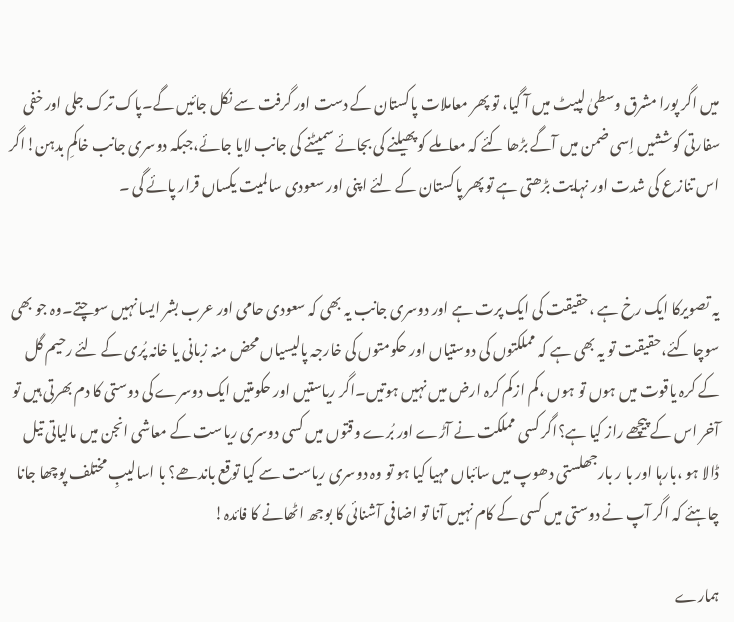میں اگر پورا مشرق وسطیٰ لپیٹ میں آ گیا، تو پھر معاملات پاکستان کے دست اور گرفت سے نکل جائیں گے۔پاک ترک جلی اور خفی سفارتی کوششیں اِسی ضمن میں آگے بڑھا کئے کہ معاملے کو پھیلنے کی بجائے سمیٹنے کی جانب لایا جائے،جبکہ دوسری جانب خاکمِ بدہن!اگر اس تنازع کی شدت اور نہایت بڑھتی ہے تو پھر پاکستان کے لئے اپنی اور سعودی سالمیت یکساں قرار پائے گی ۔


یہ تصویرکا ایک رخ ہے ،حقیقت کی ایک پرت ہے اور دوسری جانب یہ بھی کہ سعودی حامی اور عرب بشر ایسا نہیں سوچتے۔وہ جو بھی سوچا کئے،حقیقت تو یہ بھی ہے کہ مملکتوں کی دوستیاں اور حکومتوں کی خارجہ پالیسیاں محض منہ زبانی یا خانہ پُری کے لئے رحیم گل کے کرہ یاقوت میں ہوں تو ہوں ،کم ازکم کرہ ارض میں نہیں ہوتیں۔اگر ریاستیں اور حکومتیں ایک دوسرے کی دوستی کا دم بھرتی ہیں تو آخر اس کے پیچھے راز کیا ہے؟اگر کسی مملکت نے آڑے اور بُرے وقتوں میں کسی دوسری ریاست کے معاشی انجن میں مالیاتی تیل ڈالا ہو ،بارہا اور با ر بارجھلستی دھوپ میں سائباں مہیا کیا ہو تو وہ دوسری ریاست سے کیا توقع باندھے؟ با اسالیبِ مختلف پوچھا جانا چاہئے کہ اگر آپ نے دوستی میں کسی کے کام نہیں آنا تو اضافی آشنائی کا بوجھ اٹھانے کا فائدہ!

ہمارے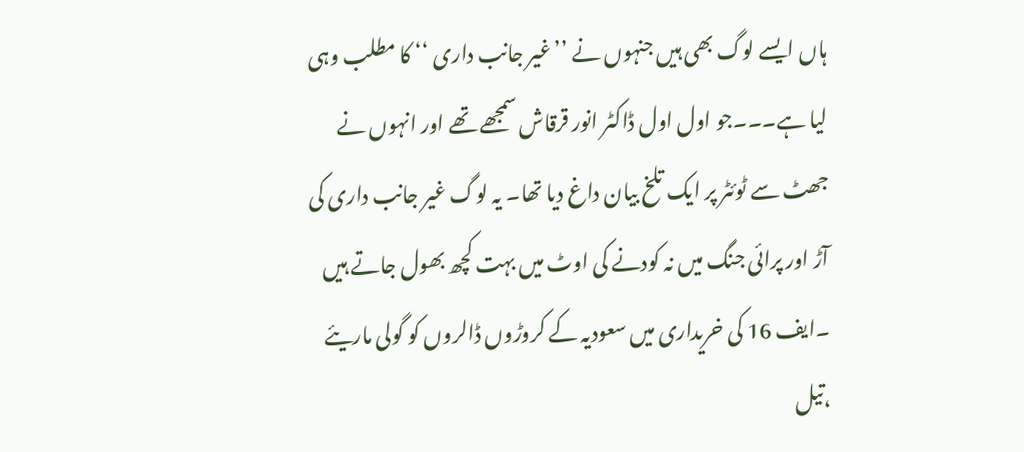ہاں ایسے لوگ بھی ہیں جنہوں نے ’’غیر جانب داری ‘‘ کا مطلب وہی لیا ہے۔۔۔جو اول اول ڈاکٹر انور قرقاش سمجھے تھے اور انہوں نے جھٹ سے ٹوئٹر پر ایک تلخ بیان داغ دیا تھا۔ یہ لوگ غیر جانب داری کی آڑ اور پرائی جنگ میں نہ کودنے کی اوٹ میں بہت کچھ بھول جاتے ہیں ۔ایف 16 کی خریداری میں سعودیہ کے کروڑوں ڈالروں کو گولی ماریئے ،تیل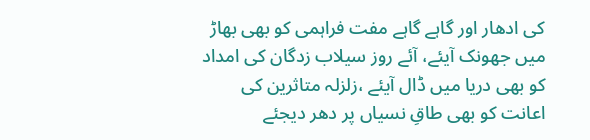کی ادھار اور گاہے گاہے مفت فراہمی کو بھی بھاڑ میں جھونک آیئے، آئے روز سیلاب زدگان کی امداد کو بھی دریا میں ڈال آیئے ،زلزلہ متاثرین کی اعانت کو بھی طاقِ نسیاں پر دھر دیجئے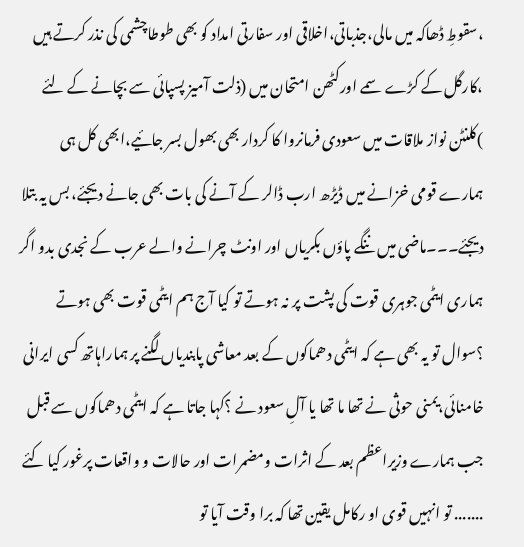،سقوطِ ڈھاکہ میں مالی،جذباتی،اخلاقی اور سفارتی امداد کو بھی طوطاچشمی کی نذر کرتے ہیں ،کارگل کے کڑے سمے اورکٹھن امتحان میں (ذلت آمیز پسپائی سے بچانے کے لئے )کلنٹن نواز ملاقات میں سعودی فرمانروا کا کردار بھی بھول بسر جائیے،ابھی کل ہی ہمارے قومی خزانے میں ڈیڑھ ارب ڈالر کے آنے کی بات بھی جانے دیجئے، بس یہ بتلا دیجئے۔۔۔ماضی میں ننگے پاؤں بکریاں اور اونٹ چرانے والے عرب کے نجدی بدو اگر ہماری ایٹمی جوہری قوت کی پشت پر نہ ہوتے تو کیا آج ہم ایٹمی قوت بھی ہوتے ؟سوال تو یہ بھی ہے کہ ایٹمی دھماکوں کے بعد معاشی پابندیاں لگنے پر ہماراہاتھ کسی ایرانی خامنائی،یمنی حوثی نے تھا ما تھا یا آلِ سعود نے ؟کہا جاتا ہے کہ ایٹمی دھماکوں سے قبل جب ہمارے وزیراعظم بعد کے اثرات ومضمرات اور حالات و واقعات پرغور کیا کئے ....... تو انہیں قوی او رکامل یقین تھا کہ برا وقت آیا تو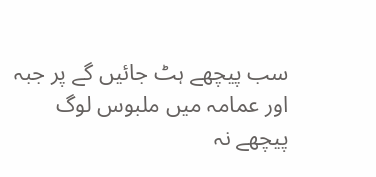سب پیچھے ہٹ جائیں گے پر جبہ اور عمامہ میں ملبوس لوگ پیچھے نہ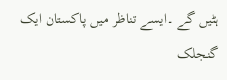ہٹیں گے ۔ایسے تناظر میں پاکستان ایک گنجلک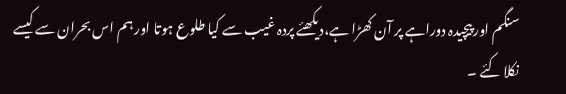سنگم اور پیچیدہ دوراہے پر آن کھڑا ہے،دیکھئے پردہ غیب سے کیا طلوع ہوتا اور ہم اس بحران سے کیسے نکلا کئے ۔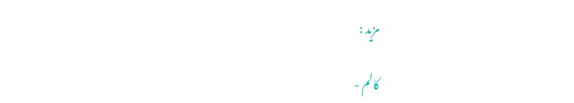مزید :

کالم -